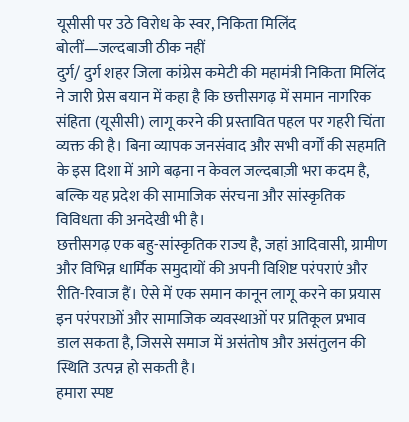यूसीसी पर उठे विरोध के स्वर, निकिता मिलिंद बोलीं—जल्दबाजी ठीक नहीं
दुर्ग/ दुर्ग शहर जिला कांग्रेस कमेटी की महामंत्री निकिता मिलिंद ने जारी प्रेस बयान में कहा है कि छत्तीसगढ़ में समान नागरिक संहिता (यूसीसी) लागू करने की प्रस्तावित पहल पर गहरी चिंता व्यक्त की है। बिना व्यापक जनसंवाद और सभी वर्गों की सहमति के इस दिशा में आगे बढ़ना न केवल जल्दबाज़ी भरा कदम है, बल्कि यह प्रदेश की सामाजिक संरचना और सांस्कृतिक विविधता की अनदेखी भी है।
छत्तीसगढ़ एक बहु-सांस्कृतिक राज्य है, जहां आदिवासी, ग्रामीण और विभिन्न धार्मिक समुदायों की अपनी विशिष्ट परंपराएं और रीति-रिवाज हैं। ऐसे में एक समान कानून लागू करने का प्रयास इन परंपराओं और सामाजिक व्यवस्थाओं पर प्रतिकूल प्रभाव डाल सकता है, जिससे समाज में असंतोष और असंतुलन की स्थिति उत्पन्न हो सकती है।
हमारा स्पष्ट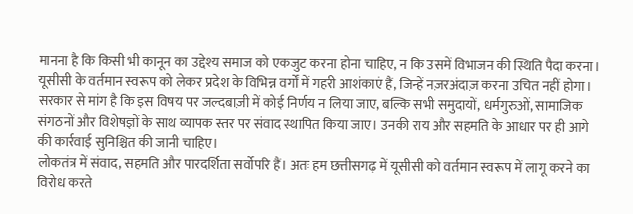मानना है कि किसी भी कानून का उद्देश्य समाज को एकजुट करना होना चाहिए, न कि उसमें विभाजन की स्थिति पैदा करना। यूसीसी के वर्तमान स्वरूप को लेकर प्रदेश के विभिन्न वर्गों में गहरी आशंकाएं हैं, जिन्हें नज़रअंदाज़ करना उचित नहीं होगा।
सरकार से मांग है कि इस विषय पर जल्दबाज़ी में कोई निर्णय न लिया जाए, बल्कि सभी समुदायों, धर्मगुरुओं, सामाजिक संगठनों और विशेषज्ञों के साथ व्यापक स्तर पर संवाद स्थापित किया जाए। उनकी राय और सहमति के आधार पर ही आगे की कार्रवाई सुनिश्चित की जानी चाहिए।
लोकतंत्र में संवाद, सहमति और पारदर्शिता सर्वोपरि हैं। अतः हम छत्तीसगढ़ में यूसीसी को वर्तमान स्वरूप में लागू करने का विरोध करते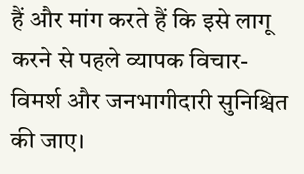हैं और मांग करते हैं कि इसे लागू करने से पहले व्यापक विचार-विमर्श और जनभागीदारी सुनिश्चित की जाए।